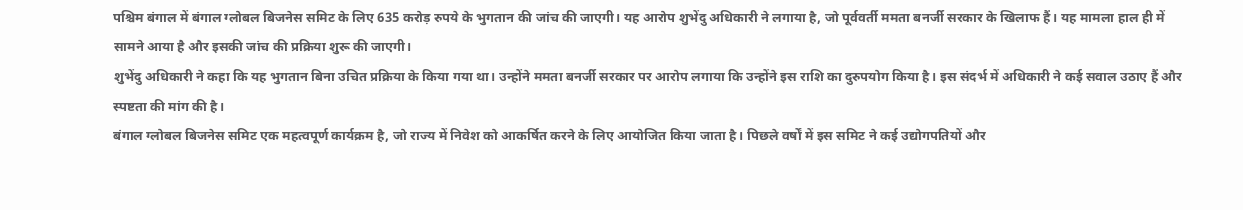पश्चिम बंगाल में बंगाल ग्लोबल बिजनेस समिट के लिए 635 करोड़ रुपये के भुगतान की जांच की जाएगी। यह आरोप शुभेंदु अधिकारी ने लगाया है, जो पूर्ववर्ती ममता बनर्जी सरकार के खिलाफ हैं। यह मामला हाल ही में सामने आया है और इसकी जांच की प्रक्रिया शुरू की जाएगी।
शुभेंदु अधिकारी ने कहा कि यह भुगतान बिना उचित प्रक्रिया के किया गया था। उन्होंने ममता बनर्जी सरकार पर आरोप लगाया कि उन्होंने इस राशि का दुरुपयोग किया है। इस संदर्भ में अधिकारी ने कई सवाल उठाए हैं और स्पष्टता की मांग की है।
बंगाल ग्लोबल बिजनेस समिट एक महत्वपूर्ण कार्यक्रम है, जो राज्य में निवेश को आकर्षित करने के लिए आयोजित किया जाता है। पिछले वर्षों में इस समिट ने कई उद्योगपतियों और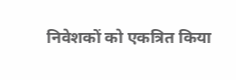निवेशकों को एकत्रित किया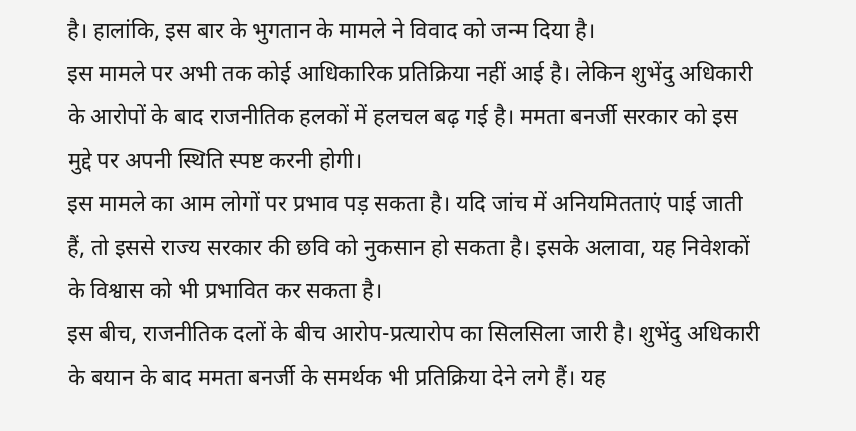है। हालांकि, इस बार के भुगतान के मामले ने विवाद को जन्म दिया है।
इस मामले पर अभी तक कोई आधिकारिक प्रतिक्रिया नहीं आई है। लेकिन शुभेंदु अधिकारी के आरोपों के बाद राजनीतिक हलकों में हलचल बढ़ गई है। ममता बनर्जी सरकार को इस मुद्दे पर अपनी स्थिति स्पष्ट करनी होगी।
इस मामले का आम लोगों पर प्रभाव पड़ सकता है। यदि जांच में अनियमितताएं पाई जाती हैं, तो इससे राज्य सरकार की छवि को नुकसान हो सकता है। इसके अलावा, यह निवेशकों के विश्वास को भी प्रभावित कर सकता है।
इस बीच, राजनीतिक दलों के बीच आरोप-प्रत्यारोप का सिलसिला जारी है। शुभेंदु अधिकारी के बयान के बाद ममता बनर्जी के समर्थक भी प्रतिक्रिया देने लगे हैं। यह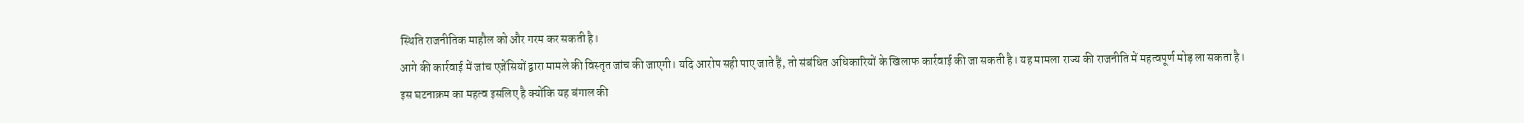स्थिति राजनीतिक माहौल को और गरम कर सकती है।
आगे की कार्रवाई में जांच एजेंसियों द्वारा मामले की विस्तृत जांच की जाएगी। यदि आरोप सही पाए जाते हैं, तो संबंधित अधिकारियों के खिलाफ कार्रवाई की जा सकती है। यह मामला राज्य की राजनीति में महत्वपूर्ण मोड़ ला सकता है।
इस घटनाक्रम का महत्व इसलिए है क्योंकि यह बंगाल की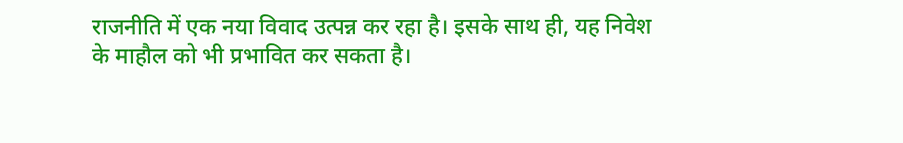राजनीति में एक नया विवाद उत्पन्न कर रहा है। इसके साथ ही, यह निवेश के माहौल को भी प्रभावित कर सकता है।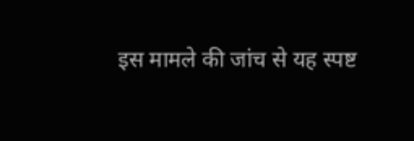इस मामले की जांच से यह स्पष्ट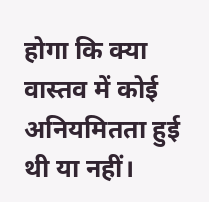होगा कि क्या वास्तव में कोई अनियमितता हुई थी या नहीं।